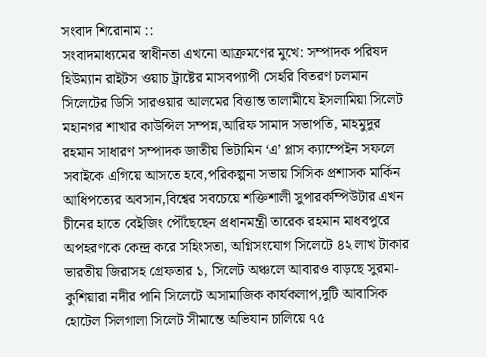সংবাদ শিরোনাম ::
সংবাদমাধ্যমের স্বাধীনতা এখনো আক্রমণের মুখে: সম্পাদক পরিষদ হিউম্যান রাইটস ওয়াচ ট্রাষ্টের মাসবপ্যাপী সেহরি বিতরণ চলমান সিলেটের ডিসি সারওয়ার আলমের বিত্তান্ত তালামীযে ইসলামিয়া সিলেট মহানগর শাখার কাউন্সিল সম্পন্ন,আরিফ সামাদ সভাপতি, মাহমুদুর রহমান সাধারণ সম্পাদক জাতীয় ভিটামিন ‘এ’ প্লাস ক্যাম্পেইন সফলে সবাইকে এগিয়ে আসতে হবে,পরিকল্পনা সভায় সিসিক প্রশাসক মার্কিন আধিপত্যের অবসান,বিশ্বের সবচেয়ে শক্তিশালী সুপারকম্পিউটার এখন চীনের হাতে বেইজিং পৌঁছেছেন প্রধানমন্ত্রী তারেক রহমান মাধবপুরে অপহরণকে কেন্দ্র করে সহিংসতা, অগ্নিসংযোগ সিলেটে ৪২ লাখ টাকার ভারতীয় জিরাসহ গ্রেফতার ১, সিলেট অঞ্চলে আবারও বাড়ছে সুরমা-কুশিয়ারা নদীর পানি সিলেটে অসামাজিক কার্যকলাপ,দুটি আবাসিক হোটেল সিলগালা সিলেট সীমান্তে অভিযান চালিয়ে ৭৫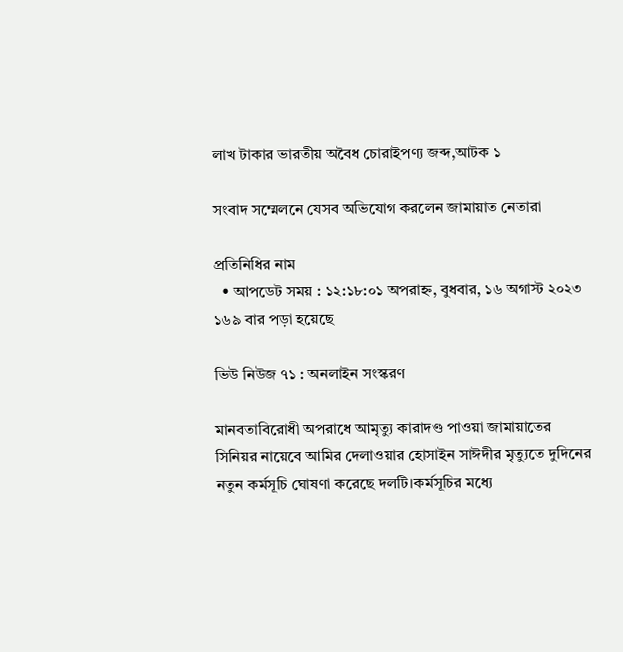লাখ টাকার ভারতীয় অবৈধ চোরাইপণ্য জব্দ,আটক ১

সংবাদ সম্মেলনে যেসব অভিযোগ করলেন জামায়াত নেতারা

প্রতিনিধির নাম
  • আপডেট সময় : ১২:১৮:০১ অপরাহ্ন, বুধবার, ১৬ অগাস্ট ২০২৩ ১৬৯ বার পড়া হয়েছে

ভিউ নিউজ ৭১ : অনলাইন সংস্করণ

মানবতাবিরোধী অপরাধে আমৃত্যু কারাদণ্ড পাওয়া জামায়াতের সিনিয়র নায়েবে আমির দেলাওয়ার হোসাইন সাঈদীর মৃত্যুতে দুদিনের নতুন কর্মসূচি ঘোষণা করেছে দলটি।কর্মসূচির মধ্যে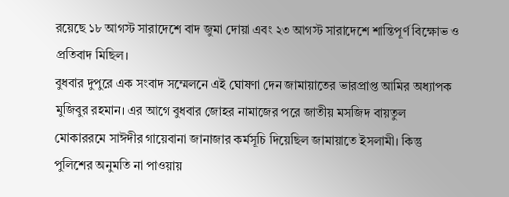রয়েছে ১৮ আগস্ট সারাদেশে বাদ জুমা দোয়া এবং ২৩ আগস্ট সারাদেশে শান্তিপূর্ণ বিক্ষোভ ও প্রতিবাদ মিছিল।
বুধবার দুপুরে এক সংবাদ সম্মেলনে এই ঘোষণা দেন জামায়াতের ভারপ্রাপ্ত আমির অধ্যাপক মুজিবুর রহমান। এর আগে বুধবার জোহর নামাজের পরে জাতীয় মসজিদ বায়তুল মোকাররমে ‌সাঈদীর গায়েবানা জানাজার কর্মসূচি দিয়েছিল জামায়াতে ইসলামী। কিন্তু পুলিশের অনুমতি না পাওয়ায়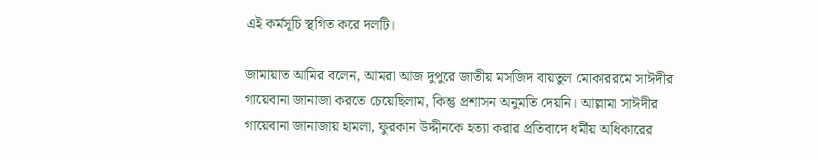এই কর্মসূচি স্থগিত করে দলটি।

জামায়াত আমির বলেন, আমরা আজ দুপুরে জাতীয় মসজিদ বায়তুল মোকাররমে ‌সাঈদীর গায়েবানা জানাজা করতে চেয়েছিলাম, কিন্তু প্রশাসন অনুমতি দেয়নি। আল্লামা সাঈদীর গায়েবানা জানাজায় হামলা, ফুরকান উদ্দীনকে হত্যা করার প্রতিবাদে ধর্মীয় অধিকারের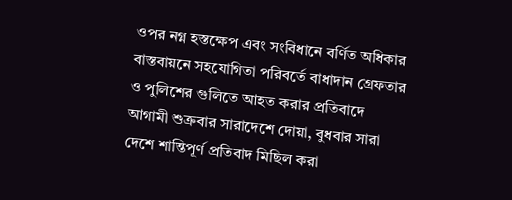ওপর নগ্ন হস্তক্ষেপ এবং সংবিধানে বর্ণিত অধিকার বাস্তবায়নে সহযোগিতা পরিবর্তে বাধাদান গ্রেফতার ও পুলিশের গুলিতে আহত করার প্রতিবাদে আগামী শুক্রবার সারাদেশে দোয়া, বুধবার সারা দেশে শান্তিপূর্ণ প্রতিবাদ মিছিল করা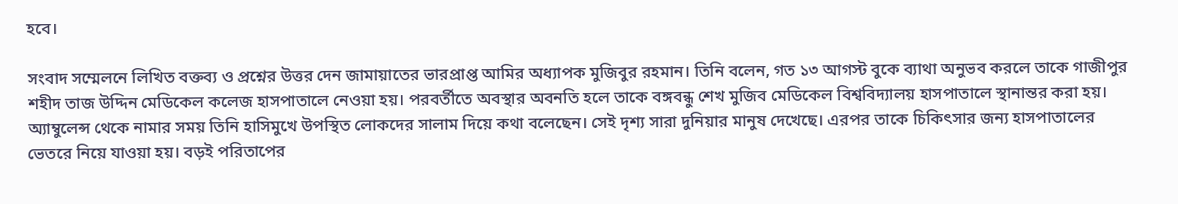হবে।

সংবাদ সম্মেলনে লিখিত বক্তব্য ও প্রশ্নের উত্তর দেন জামায়াতের ভারপ্রাপ্ত আমির অধ্যাপক মুজিবুর রহমান। তিনি বলেন, গত ১৩ আগস্ট বুকে ব্যাথা অনুভব করলে তাকে গাজীপুর শহীদ তাজ উদ্দিন মেডিকেল কলেজ হাসপাতালে নেওয়া হয়। পরবর্তীতে অবস্থার অবনতি হলে তাকে বঙ্গবন্ধু শেখ মুজিব মেডিকেল বিশ্ববিদ্যালয় হাসপাতালে স্থানান্তর করা হয়। অ্যাম্বুলেন্স থেকে নামার সময় তিনি হাসিমুখে উপস্থিত লোকদের সালাম দিয়ে কথা বলেছেন। সেই দৃশ্য সারা দুনিয়ার মানুষ দেখেছে। এরপর তাকে চিকিৎসার জন্য হাসপাতালের ভেতরে নিয়ে যাওয়া হয়। বড়ই পরিতাপের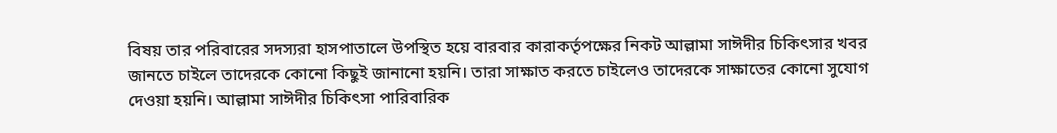বিষয় তার পরিবারের সদস্যরা হাসপাতালে উপস্থিত হয়ে বারবার কারাকর্তৃপক্ষের নিকট আল্লামা সাঈদীর চিকিৎসার খবর জানতে চাইলে তাদেরকে কোনো কিছুই জানানো হয়নি। তারা সাক্ষাত করতে চাইলেও তাদেরকে সাক্ষাতের কোনো সুযোগ দেওয়া হয়নি। আল্লামা সাঈদীর চিকিৎসা পারিবারিক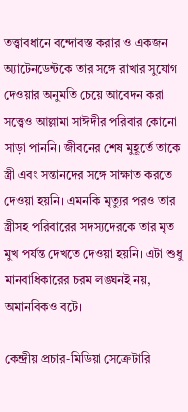তত্ত্বাবধানে বন্দোবস্ত করার ও একজন অ্যাটেনডেন্টকে তার সঙ্গে রাখার সুযোগ দেওয়ার অনুমতি চেয়ে আবেদন করা সত্ত্বেও আল্লামা সাঈদীর পরিবার কোনো সাড়া পাননি। জীবনের শেষ মুহূর্তে তাকে স্ত্রী এবং সন্তানদের সঙ্গে সাক্ষাত করতে দেওয়া হয়নি। এমনকি মৃত্যুর পরও তার স্ত্রীসহ পরিবারের সদস্যদেরকে তার মৃত মুখ পর্যন্ত দেখতে দেওয়া হয়নি। এটা শুধু মানবাধিকারের চরম লঙ্ঘনই নয়, অমানবিকও বটে।

কেন্দ্রীয় প্রচার-মিডিয়া সেক্রেটারি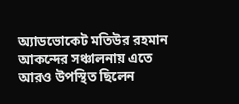অ্যাডভোকেট মতিউর রহমান আকন্দের সঞ্চালনায় এতে আরও উপস্থিত ছিলেন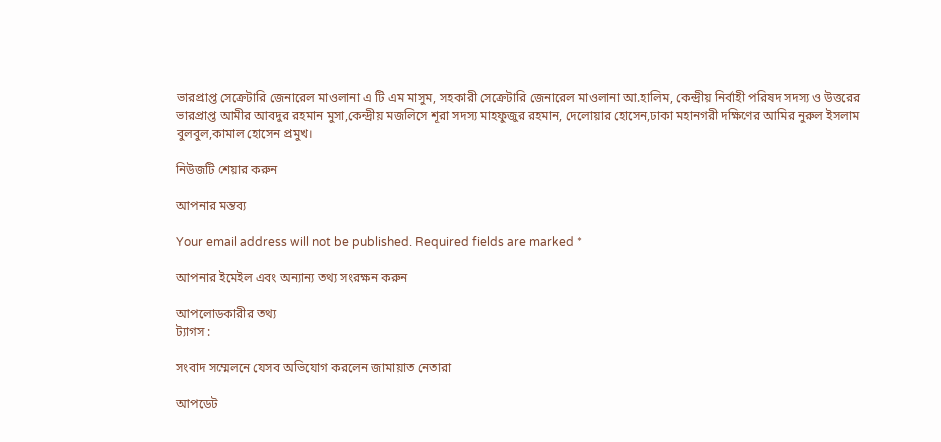ভারপ্রাপ্ত সেক্রেটারি জেনারেল মাওলানা এ টি এম মাসুম, সহকারী সেক্রেটারি জেনারেল মাওলানা আ.হালিম, কেন্দ্রীয় নির্বাহী পরিষদ সদস্য ও উত্তরের ভারপ্রাপ্ত আমীর আবদুর রহমান মুসা,কেন্দ্রীয় মজলিসে শূরা সদস্য মাহফুজুর রহমান, দেলোয়ার হোসেন,ঢাকা মহানগরী দক্ষিণের আমির নুরুল ইসলাম বুলবুল,কামাল হোসেন প্রমুখ।

নিউজটি শেয়ার করুন

আপনার মন্তব্য

Your email address will not be published. Required fields are marked *

আপনার ইমেইল এবং অন্যান্য তথ্য সংরক্ষন করুন

আপলোডকারীর তথ্য
ট্যাগস :

সংবাদ সম্মেলনে যেসব অভিযোগ করলেন জামায়াত নেতারা

আপডেট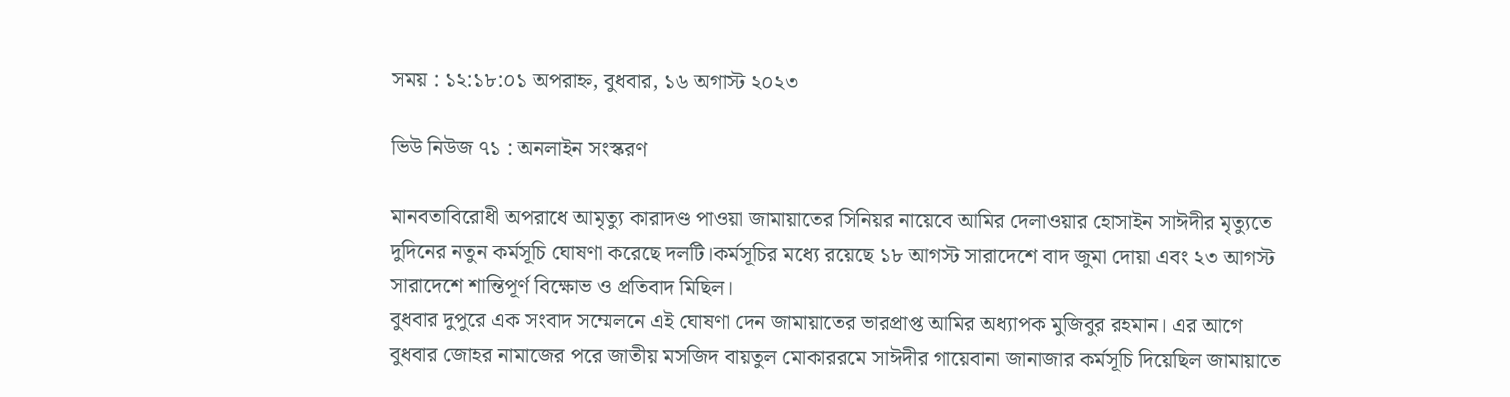সময় : ১২:১৮:০১ অপরাহ্ন, বুধবার, ১৬ অগাস্ট ২০২৩

ভিউ নিউজ ৭১ : অনলাইন সংস্করণ

মানবতাবিরোধী অপরাধে আমৃত্যু কারাদণ্ড পাওয়া জামায়াতের সিনিয়র নায়েবে আমির দেলাওয়ার হোসাইন সাঈদীর মৃত্যুতে দুদিনের নতুন কর্মসূচি ঘোষণা করেছে দলটি।কর্মসূচির মধ্যে রয়েছে ১৮ আগস্ট সারাদেশে বাদ জুমা দোয়া এবং ২৩ আগস্ট সারাদেশে শান্তিপূর্ণ বিক্ষোভ ও প্রতিবাদ মিছিল।
বুধবার দুপুরে এক সংবাদ সম্মেলনে এই ঘোষণা দেন জামায়াতের ভারপ্রাপ্ত আমির অধ্যাপক মুজিবুর রহমান। এর আগে বুধবার জোহর নামাজের পরে জাতীয় মসজিদ বায়তুল মোকাররমে ‌সাঈদীর গায়েবানা জানাজার কর্মসূচি দিয়েছিল জামায়াতে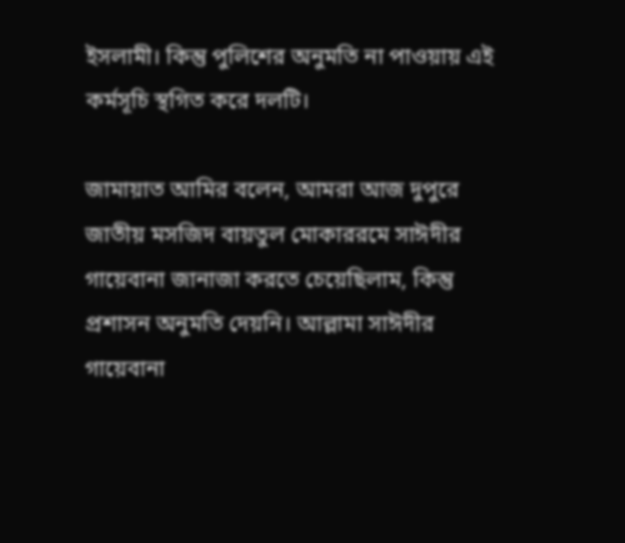ইসলামী। কিন্তু পুলিশের অনুমতি না পাওয়ায় এই কর্মসূচি স্থগিত করে দলটি।

জামায়াত আমির বলেন, আমরা আজ দুপুরে জাতীয় মসজিদ বায়তুল মোকাররমে ‌সাঈদীর গায়েবানা জানাজা করতে চেয়েছিলাম, কিন্তু প্রশাসন অনুমতি দেয়নি। আল্লামা সাঈদীর গায়েবানা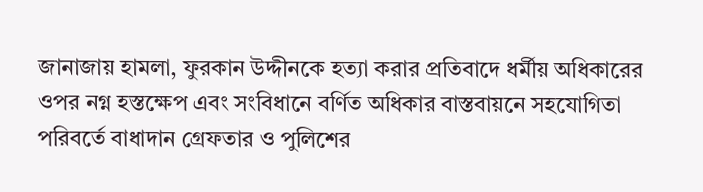জানাজায় হামলা, ফুরকান উদ্দীনকে হত্যা করার প্রতিবাদে ধর্মীয় অধিকারের ওপর নগ্ন হস্তক্ষেপ এবং সংবিধানে বর্ণিত অধিকার বাস্তবায়নে সহযোগিতা পরিবর্তে বাধাদান গ্রেফতার ও পুলিশের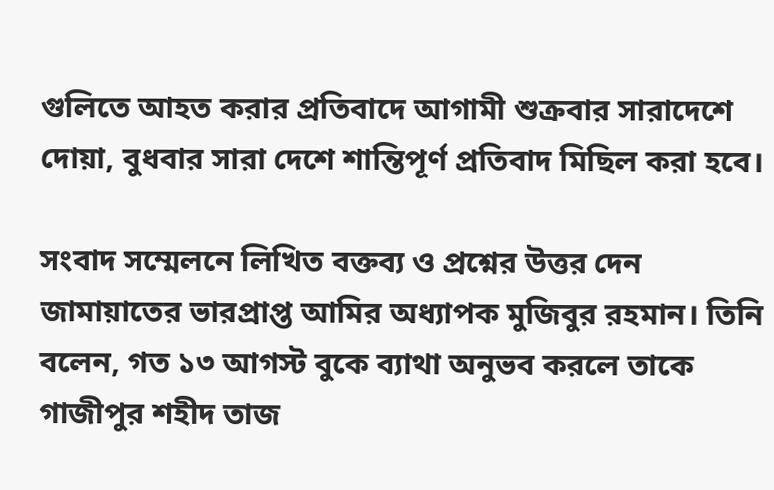গুলিতে আহত করার প্রতিবাদে আগামী শুক্রবার সারাদেশে দোয়া, বুধবার সারা দেশে শান্তিপূর্ণ প্রতিবাদ মিছিল করা হবে।

সংবাদ সম্মেলনে লিখিত বক্তব্য ও প্রশ্নের উত্তর দেন জামায়াতের ভারপ্রাপ্ত আমির অধ্যাপক মুজিবুর রহমান। তিনি বলেন, গত ১৩ আগস্ট বুকে ব্যাথা অনুভব করলে তাকে গাজীপুর শহীদ তাজ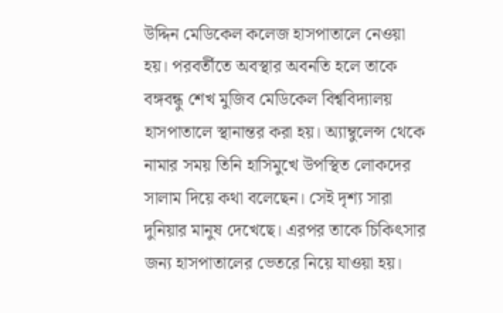উদ্দিন মেডিকেল কলেজ হাসপাতালে নেওয়া হয়। পরবর্তীতে অবস্থার অবনতি হলে তাকে বঙ্গবন্ধু শেখ মুজিব মেডিকেল বিশ্ববিদ্যালয় হাসপাতালে স্থানান্তর করা হয়। অ্যাম্বুলেন্স থেকে নামার সময় তিনি হাসিমুখে উপস্থিত লোকদের সালাম দিয়ে কথা বলেছেন। সেই দৃশ্য সারা দুনিয়ার মানুষ দেখেছে। এরপর তাকে চিকিৎসার জন্য হাসপাতালের ভেতরে নিয়ে যাওয়া হয়।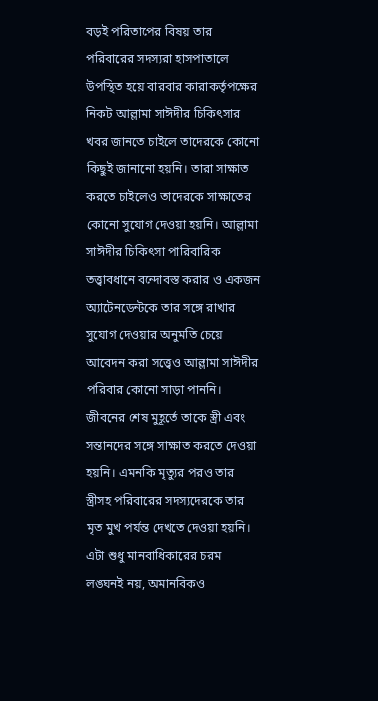বড়ই পরিতাপের বিষয় তার পরিবারের সদস্যরা হাসপাতালে উপস্থিত হয়ে বারবার কারাকর্তৃপক্ষের নিকট আল্লামা সাঈদীর চিকিৎসার খবর জানতে চাইলে তাদেরকে কোনো কিছুই জানানো হয়নি। তারা সাক্ষাত করতে চাইলেও তাদেরকে সাক্ষাতের কোনো সুযোগ দেওয়া হয়নি। আল্লামা সাঈদীর চিকিৎসা পারিবারিক তত্ত্বাবধানে বন্দোবস্ত করার ও একজন অ্যাটেনডেন্টকে তার সঙ্গে রাখার সুযোগ দেওয়ার অনুমতি চেয়ে আবেদন করা সত্ত্বেও আল্লামা সাঈদীর পরিবার কোনো সাড়া পাননি। জীবনের শেষ মুহূর্তে তাকে স্ত্রী এবং সন্তানদের সঙ্গে সাক্ষাত করতে দেওয়া হয়নি। এমনকি মৃত্যুর পরও তার স্ত্রীসহ পরিবারের সদস্যদেরকে তার মৃত মুখ পর্যন্ত দেখতে দেওয়া হয়নি। এটা শুধু মানবাধিকারের চরম লঙ্ঘনই নয়, অমানবিকও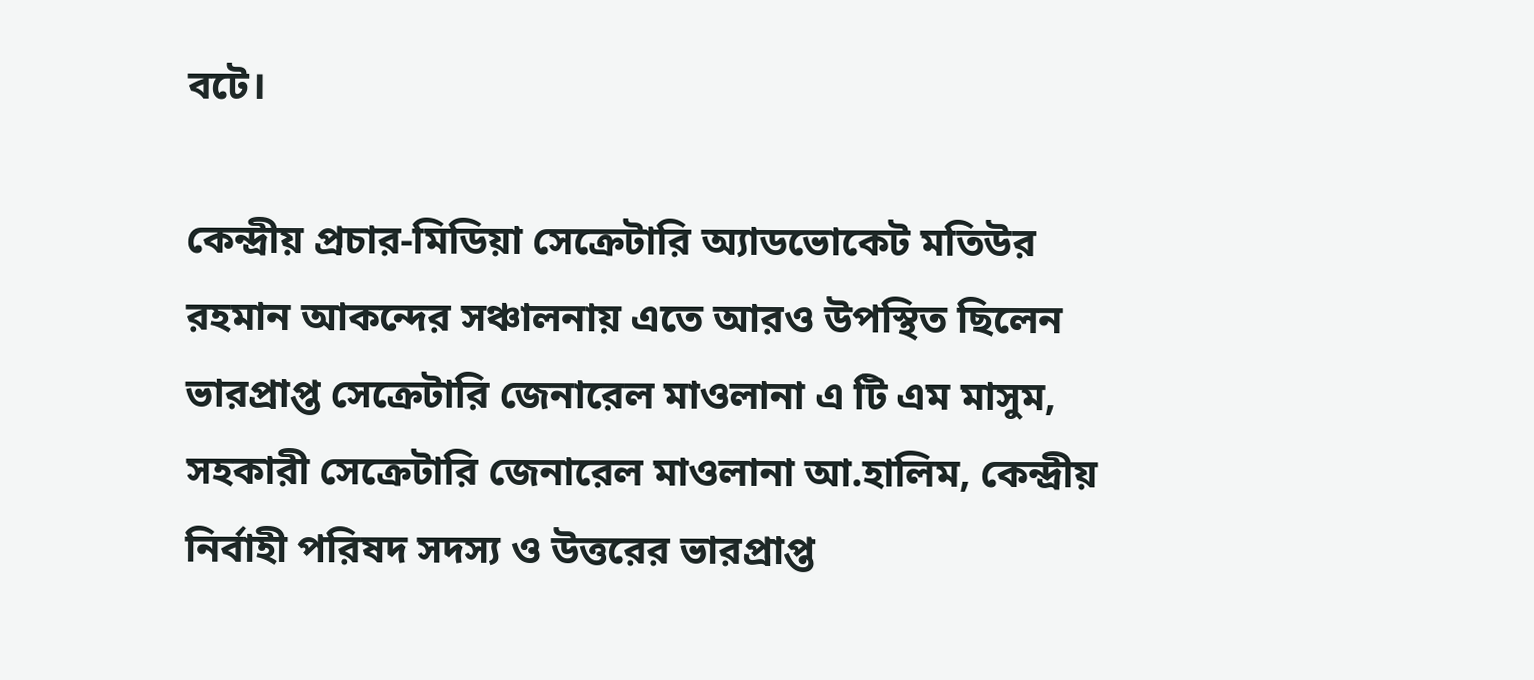বটে।

কেন্দ্রীয় প্রচার-মিডিয়া সেক্রেটারি অ্যাডভোকেট মতিউর রহমান আকন্দের সঞ্চালনায় এতে আরও উপস্থিত ছিলেন ভারপ্রাপ্ত সেক্রেটারি জেনারেল মাওলানা এ টি এম মাসুম, সহকারী সেক্রেটারি জেনারেল মাওলানা আ.হালিম, কেন্দ্রীয় নির্বাহী পরিষদ সদস্য ও উত্তরের ভারপ্রাপ্ত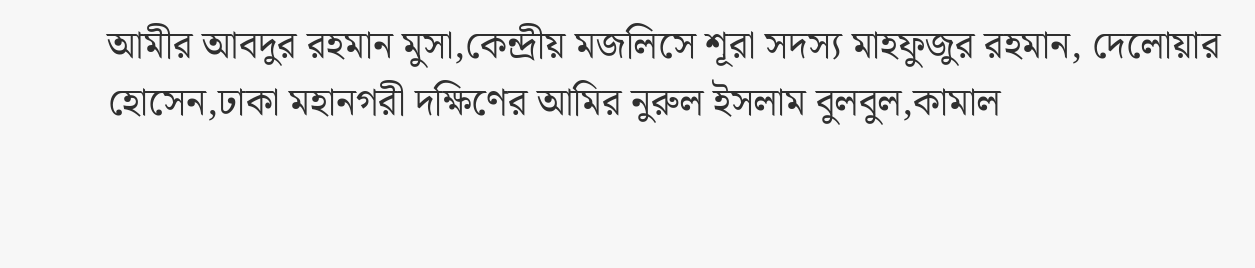আমীর আবদুর রহমান মুসা,কেন্দ্রীয় মজলিসে শূরা সদস্য মাহফুজুর রহমান, দেলোয়ার হোসেন,ঢাকা মহানগরী দক্ষিণের আমির নুরুল ইসলাম বুলবুল,কামাল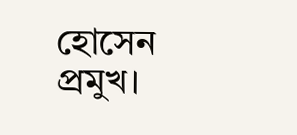হোসেন প্রমুখ।